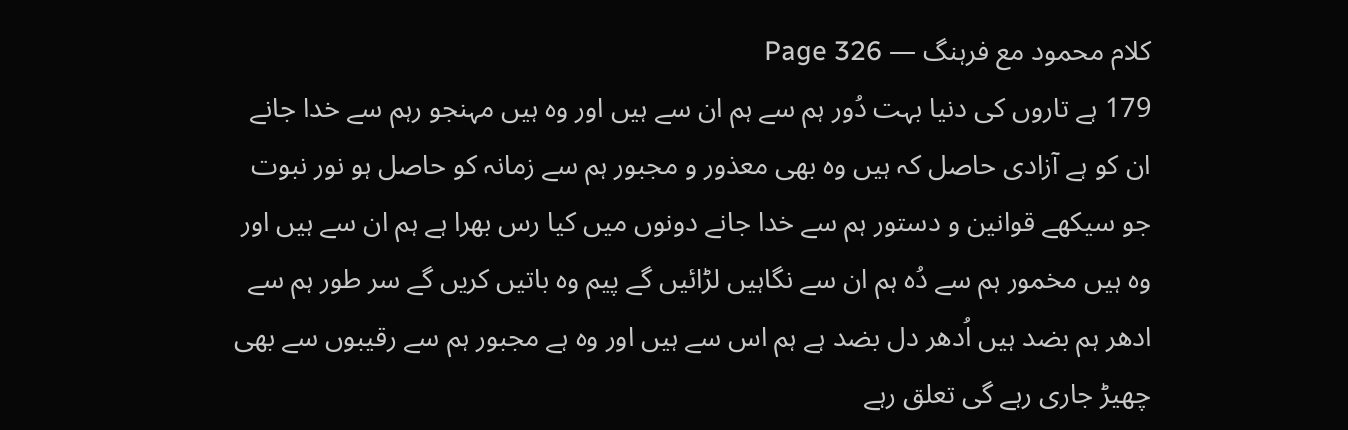کلام محمود مع فرہنگ — Page 326
179 ہے تاروں کی دنیا بہت دُور ہم سے ہم ان سے ہیں اور وہ ہیں مہنجو رہم سے خدا جانے ان کو ہے آزادی حاصل کہ ہیں وہ بھی معذور و مجبور ہم سے زمانہ کو حاصل ہو نور نبوت جو سیکھے قوانین و دستور ہم سے خدا جانے دونوں میں کیا رس بھرا ہے ہم ان سے ہیں اور وہ ہیں مخمور ہم سے دُہ ہم ان سے نگاہیں لڑائیں گے پیم وہ باتیں کریں گے سر طور ہم سے ادھر ہم بضد ہیں اُدھر دل بضد ہے ہم اس سے ہیں اور وہ ہے مجبور ہم سے رقیبوں سے بھی چھیڑ جاری رہے گی تعلق رہے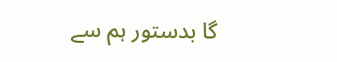گا بدستور ہم سے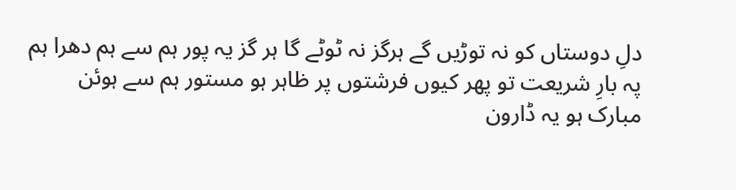دلِ دوستاں کو نہ توڑیں گے ہرگز نہ ٹوٹے گا ہر گز یہ پور ہم سے ہم دھرا ہم پہ بارِ شریعت تو پھر کیوں فرشتوں پر ظاہر ہو مستور ہم سے ہوئن مبارک ہو یہ ڈارون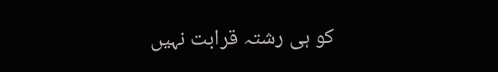کو ہی رشتہ قرابت نہیں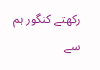رکھتے کنگور ہم سے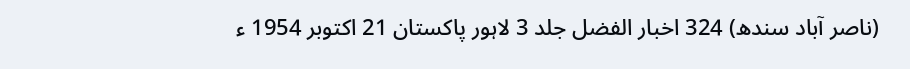(ناصر آباد سندھ) 324 اخبار الفضل جلد 3 لاہور پاکستان 21 اکتوبر 1954 ء